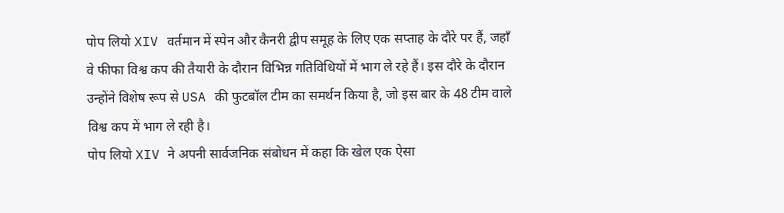पोप लियो XIV वर्तमान में स्पेन और कैनरी द्वीप समूह के लिए एक सप्ताह के दौरे पर हैं, जहाँ वे फीफा विश्व कप की तैयारी के दौरान विभिन्न गतिविधियों में भाग ले रहे हैं। इस दौरे के दौरान उन्होंने विशेष रूप से USA की फुटबॉल टीम का समर्थन किया है, जो इस बार के 48 टीम वाले विश्व कप में भाग ले रही है।
पोप लियो XIV ने अपनी सार्वजनिक संबोधन में कहा कि खेल एक ऐसा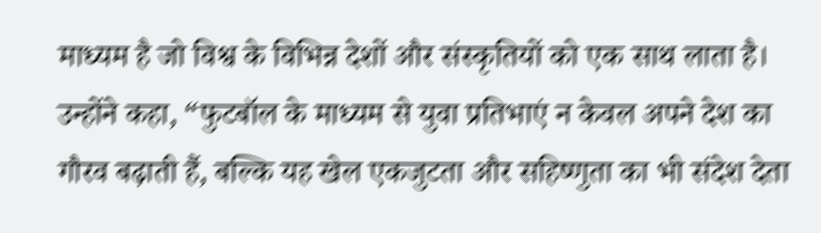माध्यम है जो विश्व के विभिन्न देशों और संस्कृतियों को एक साथ लाता है। उन्होंने कहा, “फुटबॉल के माध्यम से युवा प्रतिभाएं न केवल अपने देश का गौरव बढ़ाती हैं, बल्कि यह खेल एकजुटता और सहिष्णुता का भी संदेश देता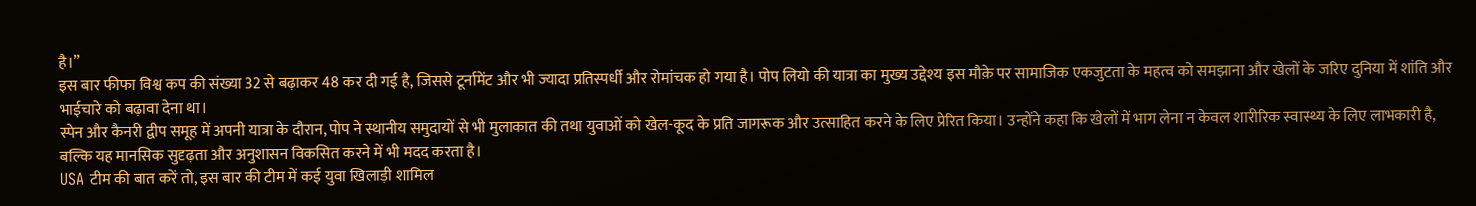है।”
इस बार फीफा विश्व कप की संख्या 32 से बढ़ाकर 48 कर दी गई है, जिससे टूर्नामेंट और भी ज्यादा प्रतिस्पर्धी और रोमांचक हो गया है। पोप लियो की यात्रा का मुख्य उद्देश्य इस मौक़े पर सामाजिक एकजुटता के महत्व को समझाना और खेलों के जरिए दुनिया में शांति और भाईचारे को बढ़ावा देना था।
स्पेन और कैनरी द्वीप समूह में अपनी यात्रा के दौरान, पोप ने स्थानीय समुदायों से भी मुलाकात की तथा युवाओं को खेल-कूद के प्रति जागरूक और उत्साहित करने के लिए प्रेरित किया। उन्होंने कहा कि खेलों में भाग लेना न केवल शारीरिक स्वास्थ्य के लिए लाभकारी है, बल्कि यह मानसिक सुदृढ़ता और अनुशासन विकसित करने में भी मदद करता है।
USA टीम की बात करें तो, इस बार की टीम में कई युवा खिलाड़ी शामिल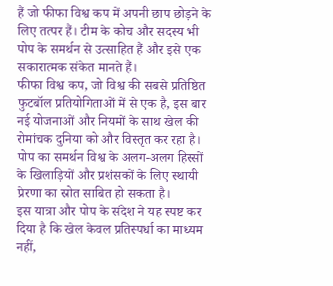हैं जो फीफा विश्व कप में अपनी छाप छोड़ने के लिए तत्पर हैं। टीम के कोच और सदस्य भी पोप के समर्थन से उत्साहित हैं और इसे एक सकारात्मक संकेत मानते हैं।
फीफा विश्व कप, जो विश्व की सबसे प्रतिष्ठित फुटबॉल प्रतियोगिताओं में से एक है, इस बार नई योजनाओं और नियमों के साथ खेल की रोमांचक दुनिया को और विस्तृत कर रहा है। पोप का समर्थन विश्व के अलग-अलग हिस्सों के खिलाड़ियों और प्रशंसकों के लिए स्थायी प्रेरणा का स्रोत साबित हो सकता है।
इस यात्रा और पोप के संदेश ने यह स्पष्ट कर दिया है कि खेल केवल प्रतिस्पर्धा का माध्यम नहीं,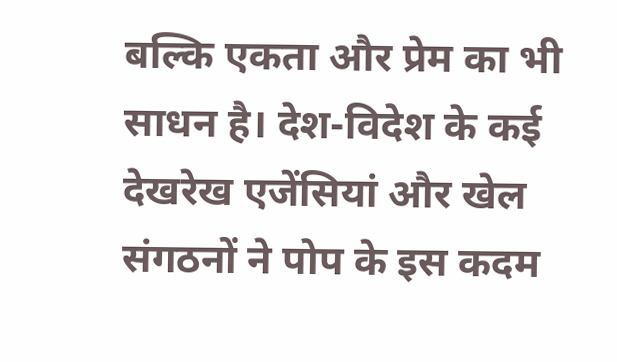बल्कि एकता और प्रेम का भी साधन है। देश-विदेश के कई देखरेख एजेंसियां और खेल संगठनों ने पोप के इस कदम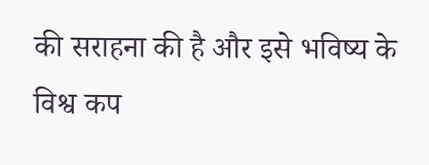की सराहना की है और इसे भविष्य के विश्व कप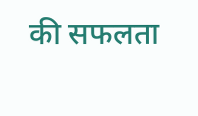की सफलता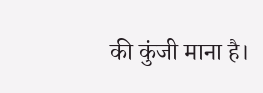की कुंजी माना है।